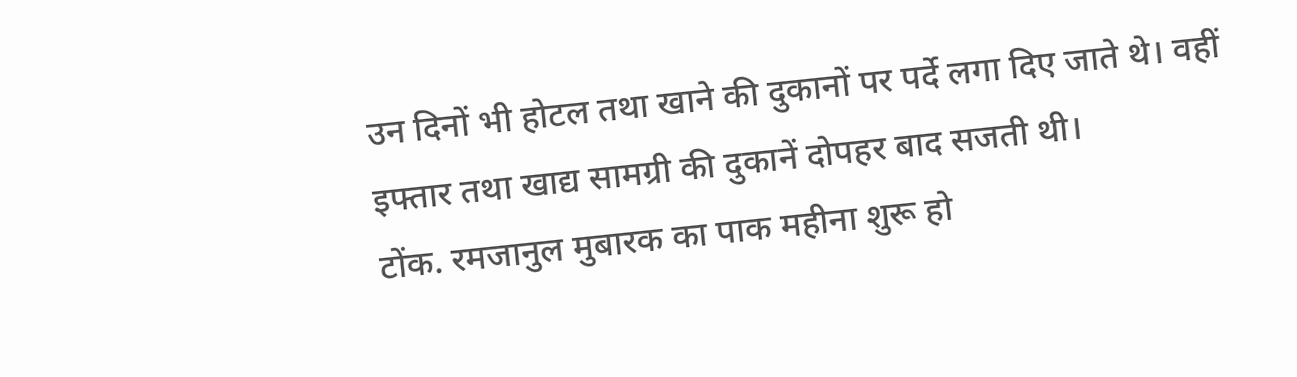उन दिनों भी होटल तथा खाने की दुकानों पर पर्दे लगा दिए जाते थे। वहीं इफ्तार तथा खाद्य सामग्री की दुकानें दोपहर बाद सजती थी।
टोंक. रमजानुल मुबारक का पाक महीना शुरू हो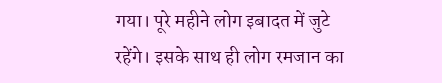गया। पूरे महीने लोग इबादत में जुटे रहेंगे। इसके साथ ही लोग रमजान का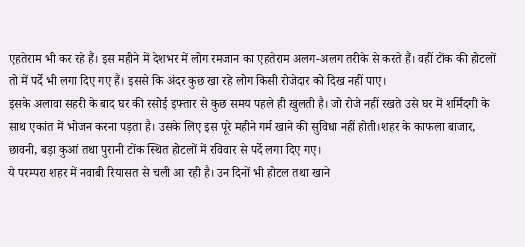एहतेराम भी कर रहे हैं। इस महीने में देशभर में लोग रमजान का एहतेराम अलग-अलग तरीके से करते हैं। वहीं टोंक की होटलों तो में पर्दे भी लगा दिए गए हैं। इससे कि अंदर कुछ खा रहे लोग किसी रोजेदार को दिख नहीं पाए।
इसके अलावा सहरी के बाद घर की रसोई इफ्तार से कुछ समय पहले ही खुलती है। जो रोजे नहीं रखते उसे घर में शर्मिंदगी के साथ एकांत में भोजन करना पड़ता है। उसके लिए इस पूरे महीने गर्म खाने की सुविधा नहीं होती।शहर के काफला बाजार, छावनी, बड़ा कुआं तथा पुरानी टोंक स्थित होटलों में रविवार से पर्दे लगा दिए गए।
ये परम्परा शहर में नवाबी रियासत से चली आ रही है। उन दिनों भी होटल तथा खाने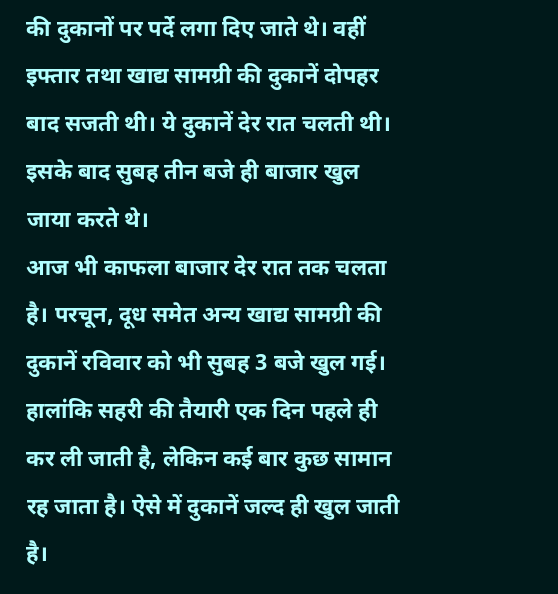की दुकानों पर पर्दे लगा दिए जाते थे। वहीं इफ्तार तथा खाद्य सामग्री की दुकानें दोपहर बाद सजती थी। ये दुकानें देर रात चलती थी। इसके बाद सुबह तीन बजे ही बाजार खुल जाया करते थे।
आज भी काफला बाजार देर रात तक चलता है। परचून, दूध समेत अन्य खाद्य सामग्री की दुकानें रविवार को भी सुबह 3 बजे खुल गई। हालांकि सहरी की तैयारी एक दिन पहले ही कर ली जाती है, लेकिन कई बार कुछ सामान रह जाता है। ऐसे में दुकानें जल्द ही खुल जाती है।